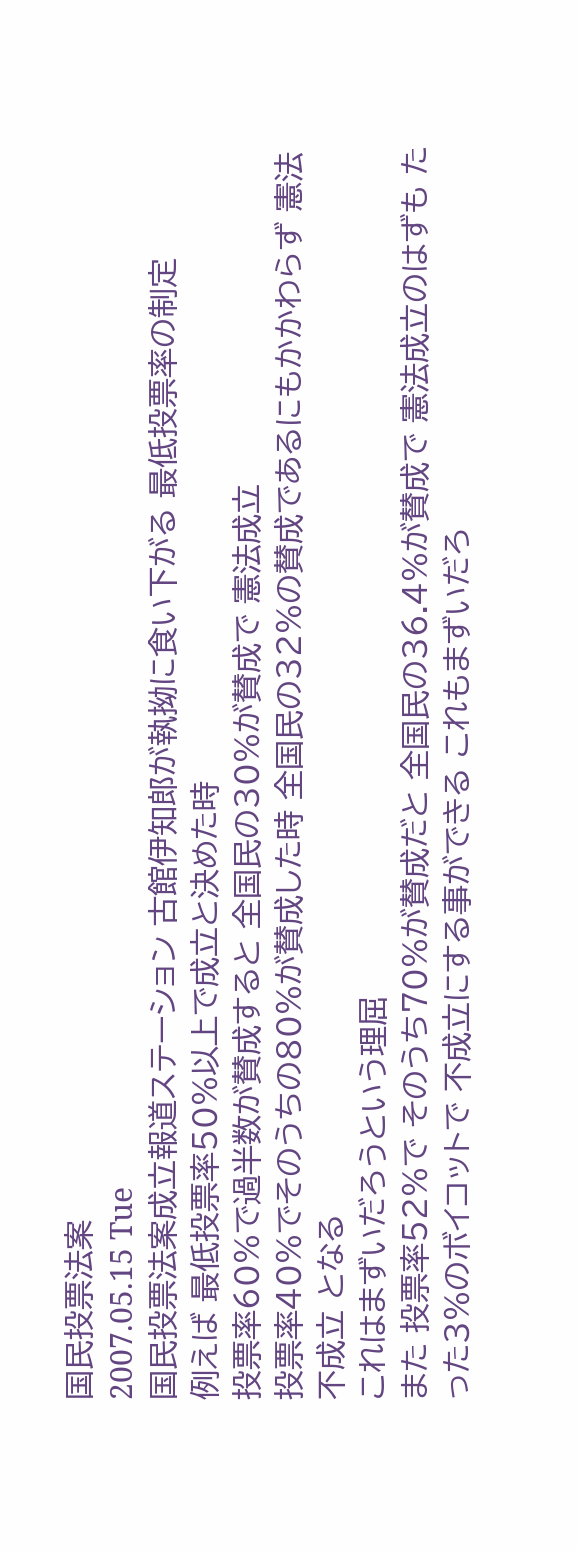国民投票法案
2007.05.15 Tue
国民投票法案成立報道ステーション 古館伊知郎が執拗に食い下がる 最低投票率の制定
例えば 最低投票率50%以上で成立と決めた時
投票率60%で過半数が賛成すると 全国民の30%が賛成で 憲法成立
投票率40%でそのうちの80%が賛成した時 全国民の32%の賛成であるにもかかわらず 憲法不成立 となる
これはまずいだろうという理屈
また 投票率52%で そのうち70%が賛成だと 全国民の36.4%が賛成で 憲法成立のはずも たった3%のボイコットで 不成立にする事ができる これもまずいだろ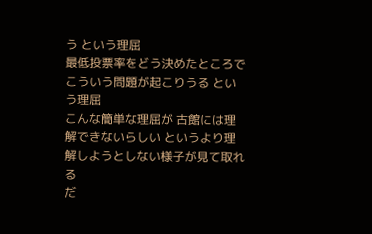う という理屈
最低投票率をどう決めたところでこういう問題が起こりうる という理屈
こんな簡単な理屈が 古館には理解できないらしい というより理解しようとしない様子が見て取れる
だ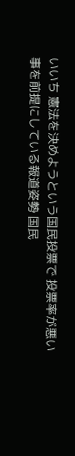いいち 憲法を決めようという国民投票で 投票率が悪い事を前提にしている報道姿勢 国民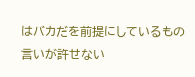はバカだを前提にしているもの言いが許せない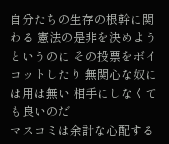自分たちの生存の根幹に関わる 憲法の是非を決めようというのに その投票をボイコットしたり 無関心な奴には用は無い 相手にしなくても良いのだ
マスコミは余計な心配する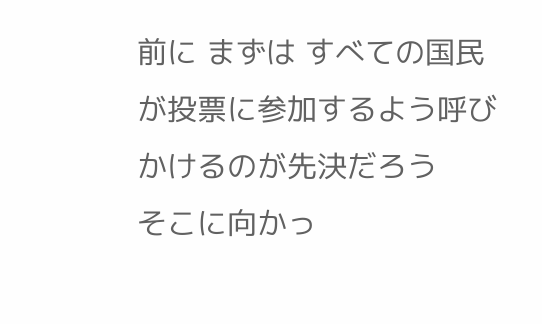前に まずは すべての国民が投票に参加するよう呼びかけるのが先決だろう
そこに向かっ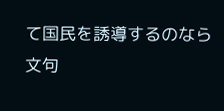て国民を誘導するのなら文句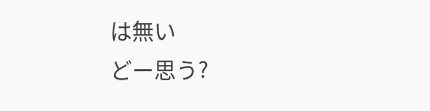は無い
どー思う?